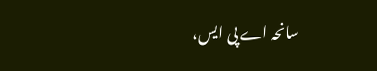سانحہ اے پی ایس،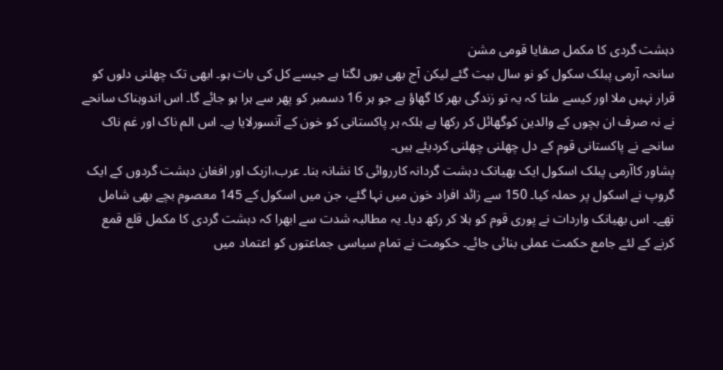دہشت گردی کا مکمل صفایا قومی مشن
سانحہ آرمی پبلک سکول کو نو سال بیت گئے لیکن آج بھی یوں لگتا ہے جیسے کل کی بات ہو۔ ابھی تک چھلنی دلوں کو قرار نہیں ملا اور کیسے ملتا کہ یہ تو زندگی بھر کا گھاؤ ہے جو ہر 16 دسمبر کو پھر سے ہرا ہو جائے گا۔ اس اندوہناک سانحے نے نہ صرف ان بچوں کے والدین کوگھائل کر رکھا ہے بلکہ ہر پاکستانی کو خون کے آنسورلایا ہے۔ اس الم ناک اور غم ناک سانحے نے پاکستانی قوم کے دل چھلنی چھلنی کردیئے ہیں۔
پشاور کاآرمی پبلک اسکول ایک بھیانک دہشت گردانہ کارروائی کا نشانہ بنا۔ عرب،ازبک اور افغان دہشت گردوں کے ایک گروپ نے اسکول پر حملہ کیا۔ 150 سے زائد افراد خون میں نہا گئے، جن میں اسکول کے 145 معصوم بچے بھی شامل تھے۔ اس بھیانک واردات نے پوری قوم کو ہلا کر رکھ دیا۔ یہ مطالبہ شدت سے ابھرا کہ دہشت گردی کا مکمل قلع قمع کرنے کے لئے جامع حکمت عملی بنائی جائے۔ حکومت نے تمام سیاسی جماعتوں کو اعتماد میں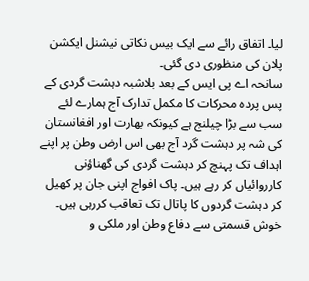لیا۔ اتفاق رائے سے ایک بیس نکاتی نیشنل ایکشن پلان کی منظوری دی گئی۔
سانحہ اے پی ایس کے بعد بلاشبہ دہشت گردی کے پس پردہ محرکات کا مکمل تدارک آج ہمارے لئے سب سے بڑا چیلنج ہے کیونکہ بھارت اور افغانستان کی شہ پر دہشت گرد آج بھی اس ارض وطن پر اپنے اہداف تک پہنچ کر دہشت گردی کی گھناؤنی کارروائیاں کر رہے ہیں۔ پاک افواج اپنی جان پر کھیل کر دہشت گردوں کا پاتال تک تعاقب کررہی ہیں۔ خوش قسمتی سے دفاع وطن اور ملکی و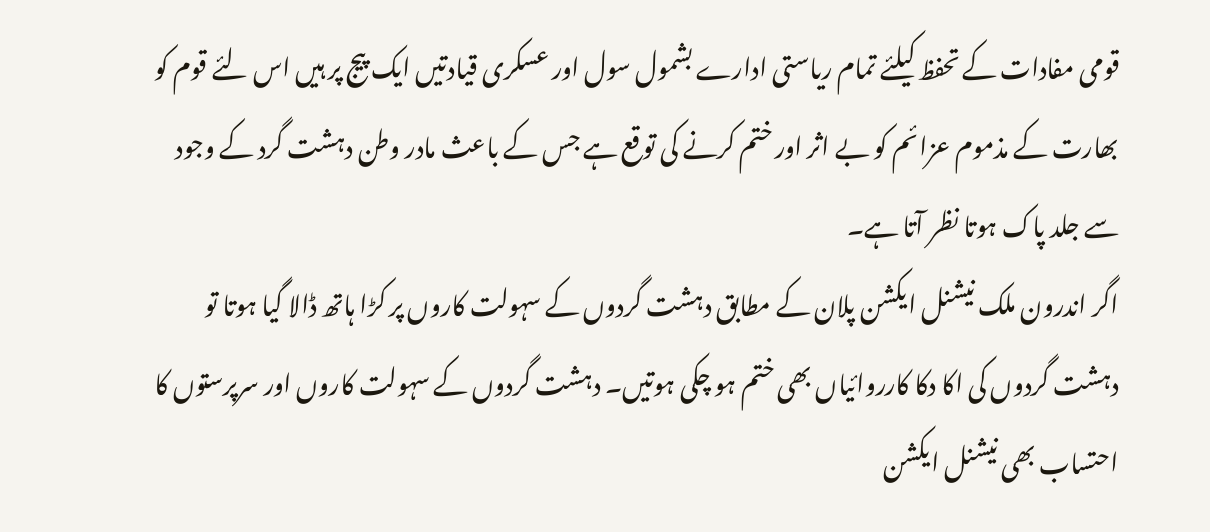قومی مفادات کے تحفظ کیلئے تمام ریاستی ادارے بشمول سول اور عسکری قیادتیں ایک پیج پر ہیں اس لئے قوم کو بھارت کے مذموم عزائم کو بے اثر اور ختم کرنے کی توقع ہے جس کے باعث مادر وطن دہشت گرد کے وجود سے جلد پاک ہوتا نظر آتا ہے۔
اگر اندرون ملک نیشنل ایکشن پلان کے مطابق دہشت گردوں کے سہولت کاروں پر کڑا ہاتھ ڈالا گیا ہوتا تو دہشت گردوں کی اکا دکا کارروائیاں بھی ختم ہو چکی ہوتیں۔ دہشت گردوں کے سہولت کاروں اور سرپرستوں کا احتساب بھی نیشنل ایکشن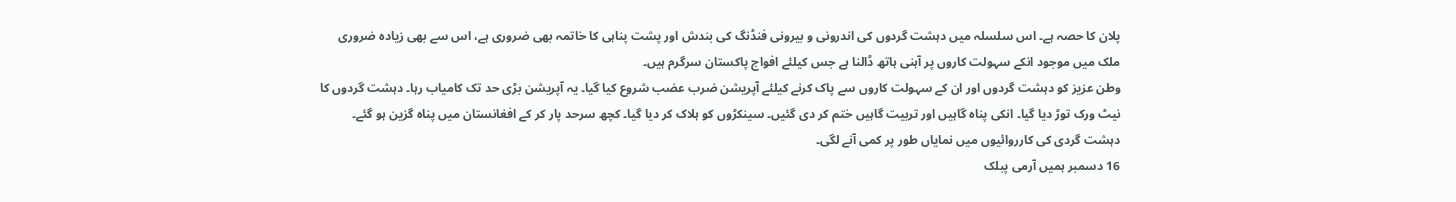پلان کا حصہ ہے۔ اس سلسلہ میں دہشت گردوں کی اندرونی و بیرونی فنڈنگ کی بندش اور پشت پناہی کا خاتمہ بھی ضروری ہے، اس سے بھی زیادہ ضروری ملک میں موجود انکے سہولت کاروں پر آہنی ہاتھ ڈالنا ہے جس کیلئے افواج پاکستان سرگرم ہیں۔
وطن عزیز کو دہشت گردوں اور ان کے سہولت کاروں سے پاک کرنے کیلئے آپریشن ضرب عضب شروع کیا گیا۔ یہ آپریشن بڑی حد تک کامیاب رہا۔ دہشت گردوں کا نیٹ ورک توڑ دیا گیا۔ انکی پناہ گاہیں اور تربیت گاہیں ختم کر دی گئیں۔ سینکڑوں کو ہلاک کر دیا گیا۔ کچھ سرحد پار کر کے افغانستان میں پناہ گزین ہو گئے۔ دہشت گردی کی کارروائیوں میں نمایاں طور پر کمی آنے لگی۔
16 دسمبر ہمیں آرمی پبلک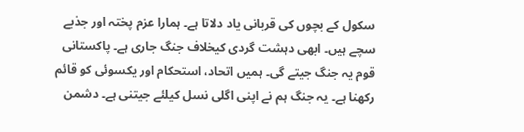سکول کے بچوں کی قربانی یاد دلاتا ہے۔ ہمارا عزم پختہ اور جذبے سچے ہیں۔ ابھی دہشت گردی کیخلاف جنگ جاری ہے۔ پاکستانی قوم یہ جنگ جیتے گی۔ ہمیں اتحاد، استحکام اور یکسوئی کو قائم رکھنا ہے۔ یہ جنگ ہم نے اپنی اگلی نسل کیلئے جیتنی ہے۔ دشمن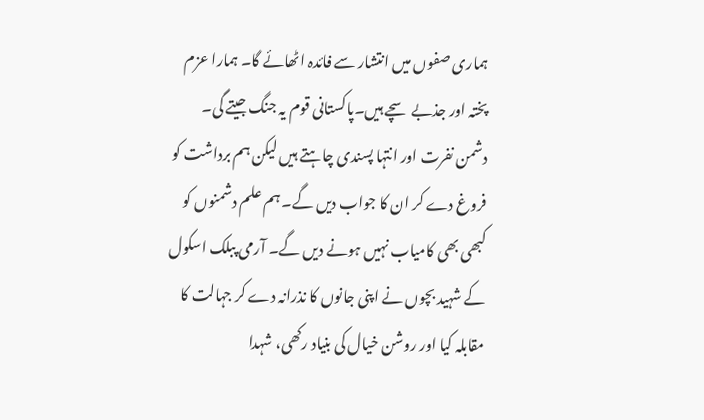ہماری صفوں میں انتشار سے فائدہ اٹھائے گا۔ ہمارا عزم پختہ اور جذبے سچے ہیں۔پاکستانی قوم یہ جنگ جیتے گی۔
دشمن نفرت اور انتہا پسندی چاہتے ہیں لیکن ہم برداشت کو فروغ دے کر ان کا جواب دیں گے۔ ہم علم دشمنوں کو کبھی بھی کامیاب نہیں ہونے دیں گے۔ آرمی پبلک اسکول کے شہید بچوں نے اپنی جانوں کا نذرانہ دے کر جہالت کا مقابلہ کیا اور روشن خیال کی بنیاد رکھی، شہدا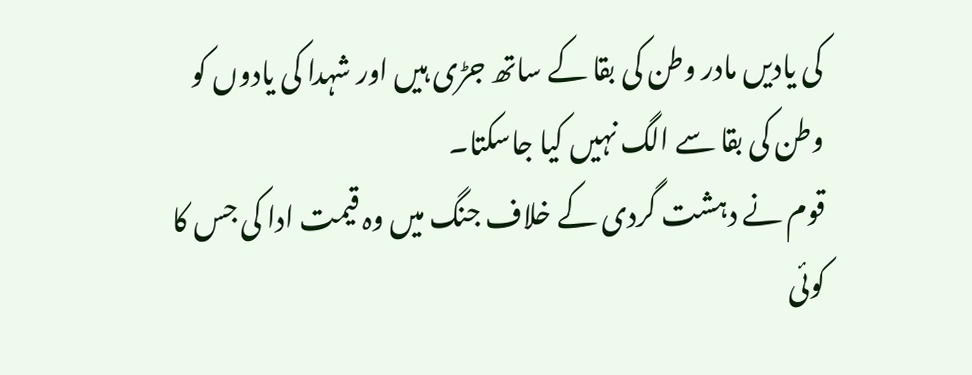کی یادیں مادر وطن کی بقا کے ساتھ جڑی ہیں اور شہدا کی یادوں کو وطن کی بقا سے الگ نہیں کیا جاسکتا۔
قوم نے دہشت گردی کے خلاف جنگ میں وہ قیمت ادا کی جس کا کوئی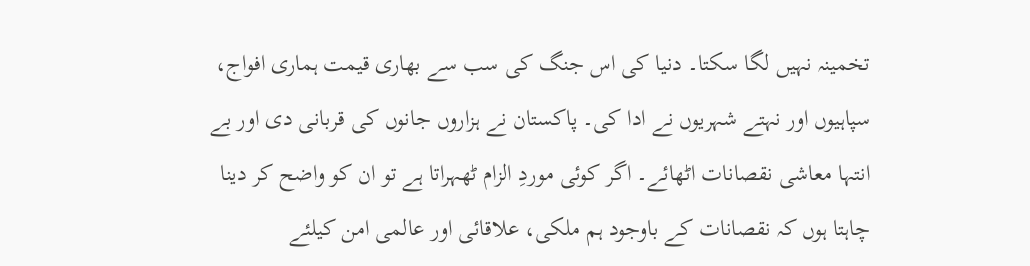تخمینہ نہیں لگا سکتا۔ دنیا کی اس جنگ کی سب سے بھاری قیمت ہماری افواج، سپاہیوں اور نہتے شہریوں نے ادا کی۔ پاکستان نے ہزاروں جانوں کی قربانی دی اور بے انتہا معاشی نقصانات اٹھائے۔ اگر کوئی موردِ الزام ٹھہراتا ہے تو ان کو واضح کر دینا چاہتا ہوں کہ نقصانات کے باوجود ہم ملکی، علاقائی اور عالمی امن کیلئے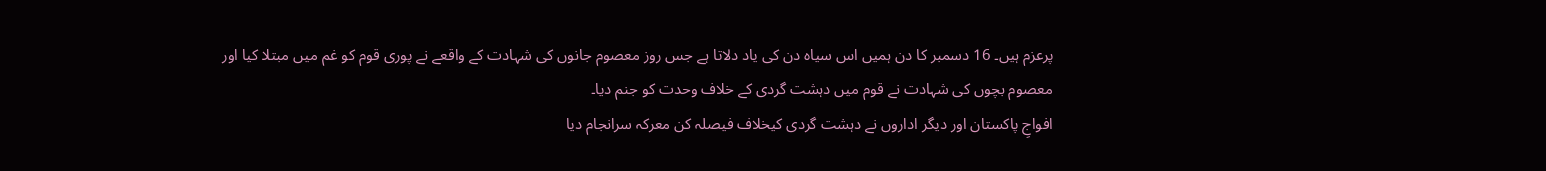پرعزم ہیں۔ 16 دسمبر کا دن ہمیں اس سیاہ دن کی یاد دلاتا ہے جس روز معصوم جانوں کی شہادت کے واقعے نے پوری قوم کو غم میں مبتلا کیا اور معصوم بچوں کی شہادت نے قوم میں دہشت گردی کے خلاف وحدت کو جنم دیا۔
افواجِ پاکستان اور دیگر اداروں نے دہشت گردی کیخلاف فیصلہ کن معرکہ سرانجام دیا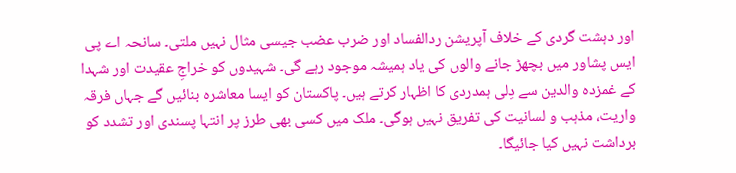اور دہشت گردی کے خلاف آپریشن ردالفساد اور ضرب عضب جیسی مثال نہیں ملتی۔ سانحہ اے پی ایس پشاور میں بچھڑ جانے والوں کی یاد ہمیشہ موجود رہے گی۔ شہیدوں کو خراجِ عقیدت اور شہدا کے غمزدہ والدین سے دِلی ہمدردی کا اظہار کرتے ہیں۔ پاکستان کو ایسا معاشرہ بنائیں گے جہاں فرقہ واریت، مذہب و لسانیت کی تفریق نہیں ہوگی۔ ملک میں کسی بھی طرز پر انتہا پسندی اور تشدد کو برداشت نہیں کیا جائیگا۔